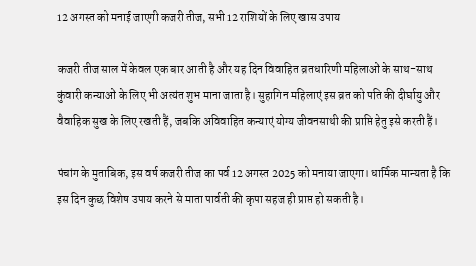12 अगस्त को मनाई जाएगी कजरी तीज, सभी 12 राशियों के लिए खास उपाय

कजरी तीज साल में केवल एक बार आती है और यह दिन विवाहित व्रतधारिणी महिलाओं के साथ-साथ कुंवारी कन्याओं के लिए भी अत्यंत शुभ माना जाता है। सुहागिन महिलाएं इस व्रत को पति की दीर्घायु और वैवाहिक सुख के लिए रखती हैं, जबकि अविवाहित कन्याएं योग्य जीवनसाथी की प्राप्ति हेतु इसे करती हैं।

पंचांग के मुताबिक, इस वर्ष कजरी तीज का पर्व 12 अगस्त 2025 को मनाया जाएगा। धार्मिक मान्यता है कि इस दिन कुछ विशेष उपाय करने से माता पार्वती की कृपा सहज ही प्राप्त हो सकती है।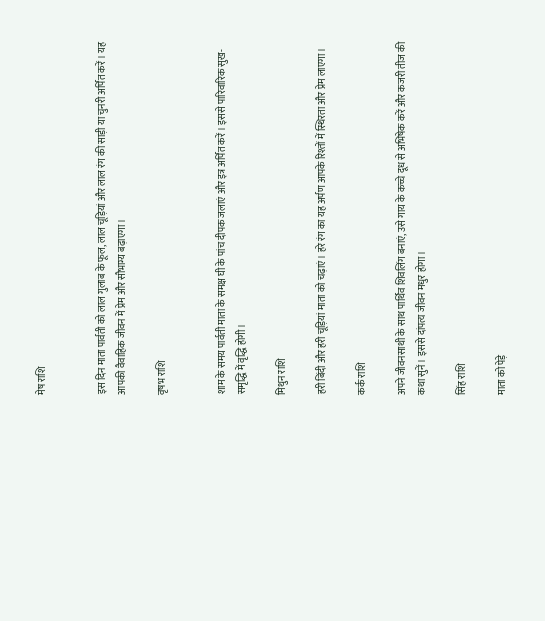मेष राशि


इस दिन माता पार्वती को लाल गुलाब के फूल, लाल चूड़ियां और लाल रंग की साड़ी या चुनरी अर्पित करें। यह आपकी वैवाहिक जीवन में प्रेम और सौभाग्य बढ़ाएगा।

वृषभ राशि


शाम के समय पार्वती माता के समक्ष घी के पांच दीपक जलाएं और इत्र अर्पित करें। इससे पारिवारिक सुख-समृद्धि में वृद्धि होगी।

मिथुन राशि

हरी बिंदी और हरी चूड़ियां माता को चढ़ाएं। हरे रंग का यह अर्पण आपके रिश्तों में स्थिरता और प्रेम लाएगा।

कर्क राशि

अपने जीवनसाथी के साथ पार्थिव शिवलिंग बनाएं, उसे गाय के कच्चे दूध से अभिषेक करें और कजरी तीज की कथा सुनें। इससे दांपत्य जीवन मधुर होगा।

सिंह राशि

माता को पेड़े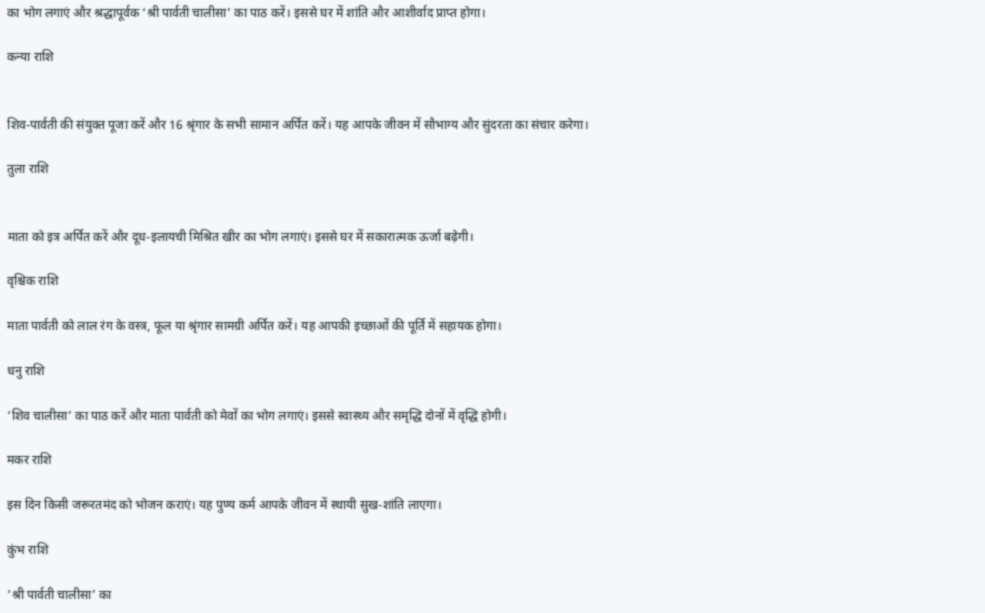का भोग लगाएं और श्रद्धापूर्वक ‘श्री पार्वती चालीसा’ का पाठ करें। इससे घर में शांति और आशीर्वाद प्राप्त होगा।

कन्या राशि


शिव-पार्वती की संयुक्त पूजा करें और 16 श्रृंगार के सभी सामान अर्पित करें। यह आपके जीवन में सौभाग्य और सुंदरता का संचार करेगा।

तुला राशि


माता को इत्र अर्पित करें और दूध-इलायची मिश्रित खीर का भोग लगाएं। इससे घर में सकारात्मक ऊर्जा बढ़ेगी।

वृश्चिक राशि

माता पार्वती को लाल रंग के वस्त्र, फूल या श्रृंगार सामग्री अर्पित करें। यह आपकी इच्छाओं की पूर्ति में सहायक होगा।

धनु राशि

‘शिव चालीसा’ का पाठ करें और माता पार्वती को मेवों का भोग लगाएं। इससे स्वास्थ्य और समृद्धि दोनों में वृद्धि होगी।

मकर राशि

इस दिन किसी जरूरतमंद को भोजन कराएं। यह पुण्य कर्म आपके जीवन में स्थायी सुख-शांति लाएगा।

कुंभ राशि

‘श्री पार्वती चालीसा’ का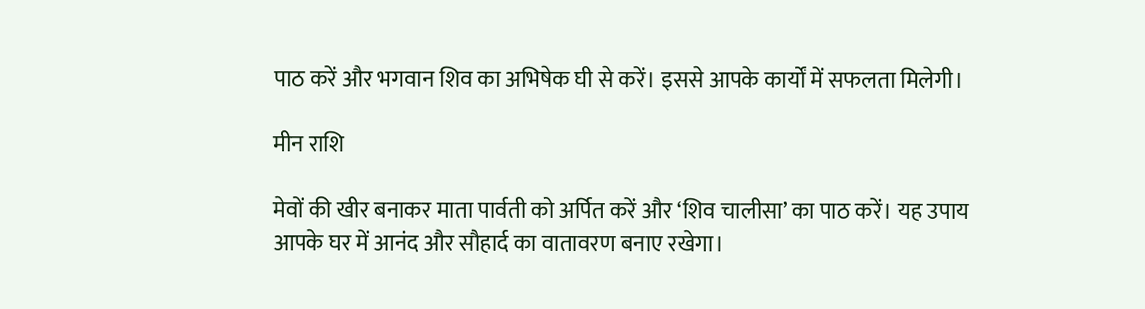पाठ करें और भगवान शिव का अभिषेक घी से करें। इससे आपके कार्यों में सफलता मिलेगी।

मीन राशि

मेवों की खीर बनाकर माता पार्वती को अर्पित करें और ‘शिव चालीसा’ का पाठ करें। यह उपाय आपके घर में आनंद और सौहार्द का वातावरण बनाए रखेगा।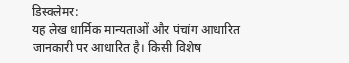डिस्क्लेमर:
यह लेख धार्मिक मान्यताओं और पंचांग आधारित जानकारी पर आधारित है। किसी विशेष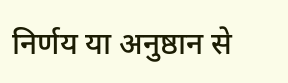निर्णय या अनुष्ठान से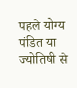पहले योग्य पंडित या ज्योतिषी से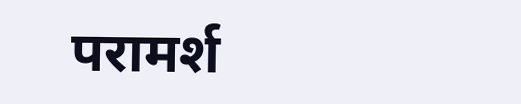परामर्श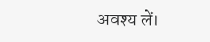अवश्य लें।